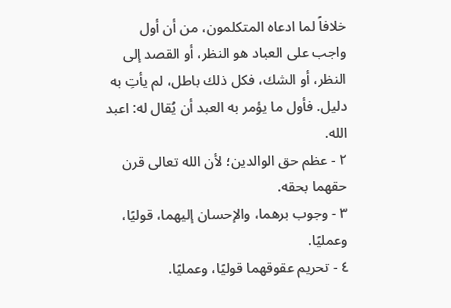خلافاً لما ادعاه المتكلمون، من أن أول واجب على العباد هو النظر، أو القصد إلى النظر، أو الشك، فكل ذلك باطل، لم يأتِ به دليل. فأول ما يؤمر به العبد أن يُقال له: اعبد الله.
٢ - عظم حق الوالدين؛ لأن الله تعالى قرن حقهما بحقه.
٣ - وجوب برهما، والإحسان إليهما، قوليًا، وعمليًا.
٤ - تحريم عقوقهما قوليًا، وعمليًا.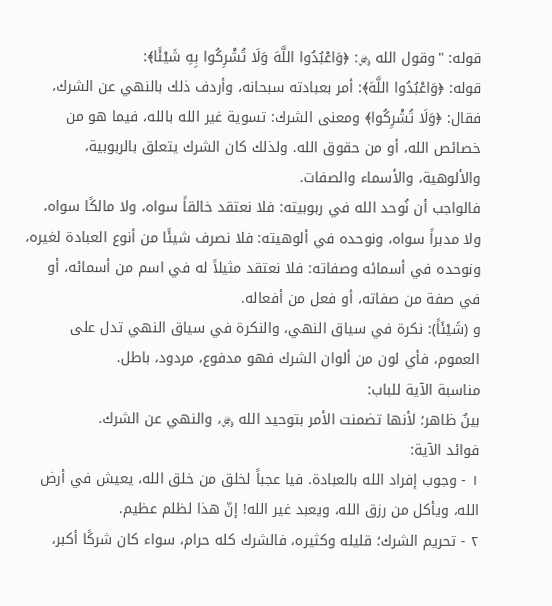قوله: "وقول الله ﷿: ﴿وَاعْبُدُوا اللَّهَ وَلَا تُشْرِكُوا بِهِ شَيْئًا﴾:
قوله: ﴿وَاعْبُدُوا اللَّهَ﴾: أمر بعبادته سبحانه، وأردف ذلك بالنهي عن الشرك، فقال: ﴿وَلَا تُشْرِكُوا﴾ ومعنى الشرك: تسوية غير الله بالله، فيما هو من خصائص الله، أو من حقوق الله. ولذلك كان الشرك يتعلق بالربوبية، والألوهية، والأسماء والصفات.
فالواجب أن نُوحد الله في ربوبيته: فلا نعتقد خالقاً سواه، ولا مالكًا سواه، ولا مدبراً سواه، ونوحده في ألوهيته: فلا نصرف شيئًا من أنوع العبادة لغيره، ونوحده في أسمائه وصفاته: فلا نعتقد مثيلاً له في اسم من أسمائه، أو في صفة من صفاته، أو فعل من أفعاله.
و (شَيْئَاً): نكرة في سياق النهي، والنكرة في سياق النهي تدل على العموم، فأي لون من ألوان الشرك فهو مدفوع، مردود، باطل.
مناسبة الآية للباب:
بينٌ ظاهر؛ لأنها تضمنت الأمر بتوحيد الله ﷿، والنهي عن الشرك.
فوائد الآية:
١ - وجوب إفراد الله بالعبادة. فيا عجباً لخلق من خلق الله، يعيش في أرض الله، ويأكل من رزق الله، ويعبد غير الله! إنّ هذا لظلم عظيم.
٢ - تحريم الشرك؛ قليله وكثيره، فالشرك كله حرام، سواء كان شركًا أكبر،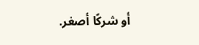أو شركًا أصغر.